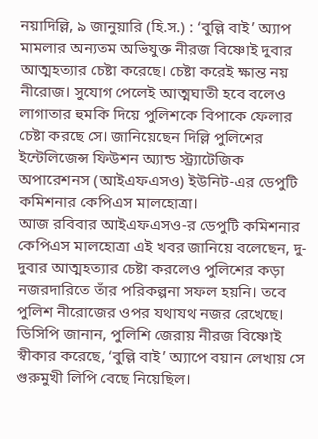নয়াদিল্লি, ৯ জানুয়ারি (হি.স.) : ‘বুল্লি বাই’ অ্যাপ মামলার অন্যতম অভিযুক্ত নীরজ বিষ্ণোই দুবার আত্মহত্যার চেষ্টা করেছে। চেষ্টা করেই ক্ষান্ত নয় নীরোজ। সুযোগ পেলেই আত্মঘাতী হবে বলেও লাগাতার হুমকি দিয়ে পুলিশকে বিপাকে ফেলার চেষ্টা করছে সে। জানিয়েছেন দিল্লি পুলিশের ইন্টেলিজেন্স ফিউশন অ্যান্ড স্ট্র্যাটেজিক অপারেশনস (আইএফএসও) ইউনিট-এর ডেপুটি কমিশনার কেপিএস মালহোত্রা।
আজ রবিবার আইএফএসও-র ডেপুটি কমিশনার কেপিএস মালহোত্রা এই খবর জানিয়ে বলেছেন, দু-দুবার আত্মহত্যার চেষ্টা করলেও পুলিশের কড়া নজরদারিতে তাঁর পরিকল্পনা সফল হয়নি। তবে পুলিশ নীরোজের ওপর যথাযথ নজর রেখেছে। ডিসিপি জানান, পুলিশি জেরায় নীরজ বিষ্ণোই স্বীকার করেছে, ‘বুল্লি বাই’ অ্যাপে বয়ান লেখায় সে গুরুমুখী লিপি বেছে নিয়েছিল।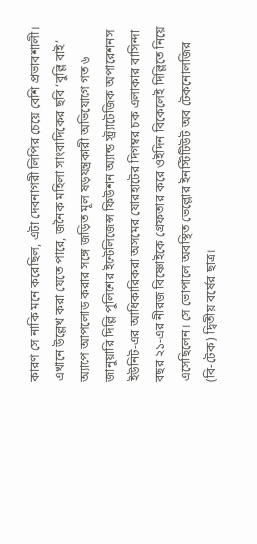কারণ সে নাকি মনে করেছিল, এটা দেবনাগরী লিপির চেয়ে বেশি প্রভাবশালী।
এখানে উল্লেখ করা যেতে পারে, জনৈক মহিলা সাংবাদিকের ছবি ‘বুল্লি বাই’ অ্যাপে আপলোড করার সঙ্গে জড়িত মূল ষড়যন্ত্রকারী অভিযোগে গত ৬ জানুয়ারি দিল্লি পুলিশের ইন্টেলিজেন্স ফিউশন অ্যান্ড স্ট্র্যাটেজিক অপারেশনস ইউনিট-এর আধিকারিকরা অসমের যোরহাটের দিগম্বর চক এলাকার বাসিন্দা বছর ২১-এর নীরজ বিষ্ণোইকে গ্রেফতার করে ওইদিন বিকেলেই দিল্লিতে নিয়ে এসেছিলেন। সে ভোপালে অবস্থিত ভেল্লোর ইনস্টিটিউট অব টেকনোলজির (বি-টেক) দ্বিতীয় বর্ষের ছাত্ৰ।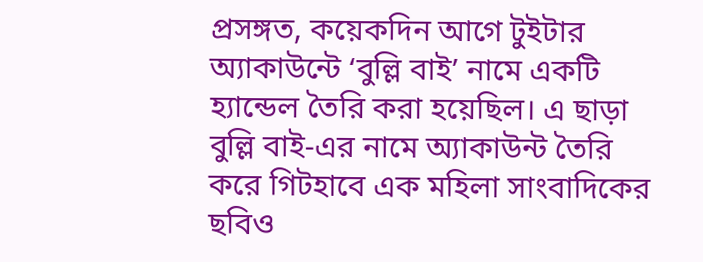প্রসঙ্গত, কয়েকদিন আগে টুইটার অ্যাকাউন্টে ‘বুল্লি বাই’ নামে একটি হ্যান্ডেল তৈরি করা হয়েছিল। এ ছাড়া বুল্লি বাই-এর নামে অ্যাকাউন্ট তৈরি করে গিটহাবে এক মহিলা সাংবাদিকের ছবিও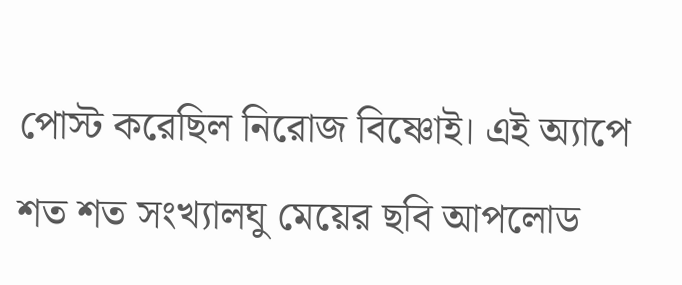পোস্ট করেছিল নিরোজ বিষ্ণোই। এই অ্যাপে শত শত সংখ্যালঘু মেয়ের ছবি আপলোড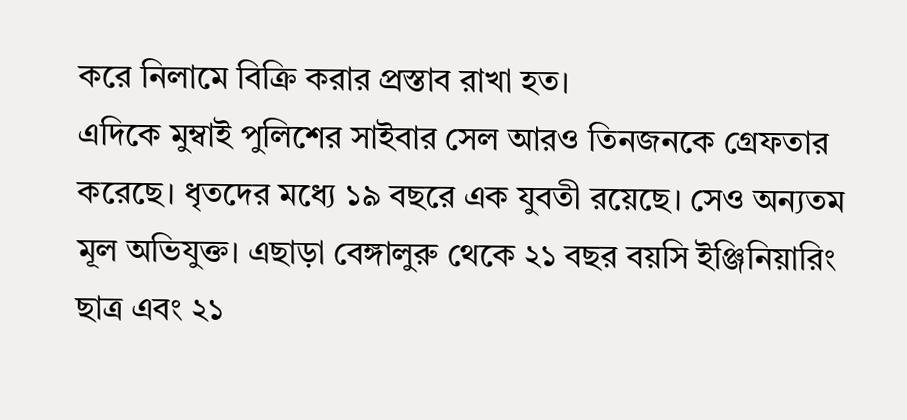করে নিলামে বিক্রি করার প্রস্তাব রাখা হত।
এদিকে মুম্বাই পুলিশের সাইবার সেল আরও তিনজনকে গ্রেফতার করেছে। ধৃতদের মধ্যে ১৯ বছরে এক যুবতী রয়েছে। সেও অন্যতম মূল অভিযুক্ত। এছাড়া বেঙ্গালুরু থেকে ২১ বছর বয়সি ইঞ্জিনিয়ারিং ছাত্র এবং ২১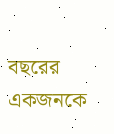বছরের একজনকে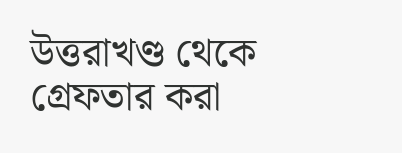উত্তরাখণ্ড থেকে গ্রেফতার করা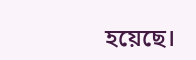হয়েছে।